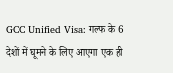GCC Unified Visa: गल्फ के 6 देशों में घूमने के लिए आएगा एक ही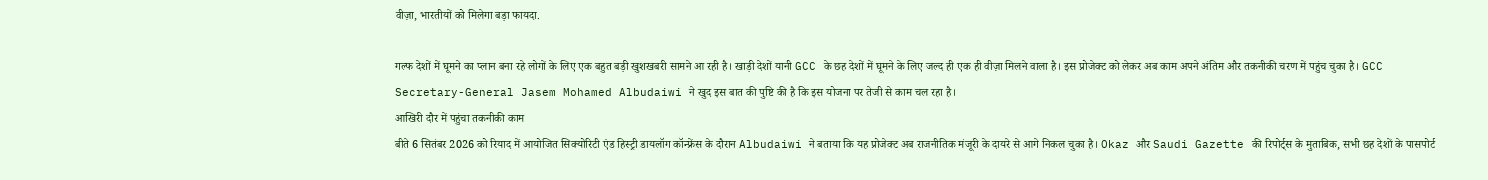वीज़ा, भारतीयों को मिलेगा बड़ा फायदा.

गल्फ देशों में घूमने का प्लान बना रहे लोगों के लिए एक बहुत बड़ी खुशखबरी सामने आ रही है। खाड़ी देशों यानी GCC के छह देशों में घूमने के लिए जल्द ही एक ही वीज़ा मिलने वाला है। इस प्रोजेक्ट को लेकर अब काम अपने अंतिम और तकनीकी चरण में पहुंच चुका है। GCC Secretary-General Jasem Mohamed Albudaiwi ने खुद इस बात की पुष्टि की है कि इस योजना पर तेजी से काम चल रहा है।
आखिरी दौर में पहुंचा तकनीकी काम
बीते 6 सितंबर 2026 को रियाद में आयोजित सिक्योरिटी एंड हिस्ट्री डायलॉग कॉन्फ्रेंस के दौरान Albudaiwi ने बताया कि यह प्रोजेक्ट अब राजनीतिक मंजूरी के दायरे से आगे निकल चुका है। Okaz और Saudi Gazette की रिपोर्ट्स के मुताबिक, सभी छह देशों के पासपोर्ट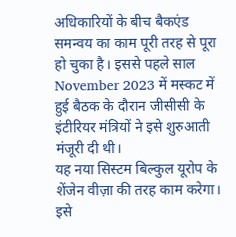अधिकारियों के बीच बैकएंड समन्वय का काम पूरी तरह से पूरा हो चुका है। इससे पहले साल November 2023 में मस्कट में हुई बैठक के दौरान जीसीसी के इंटीरियर मंत्रियों ने इसे शुरुआती मंजूरी दी थी।
यह नया सिस्टम बिल्कुल यूरोप के शेंजेन वीज़ा की तरह काम करेगा। इसे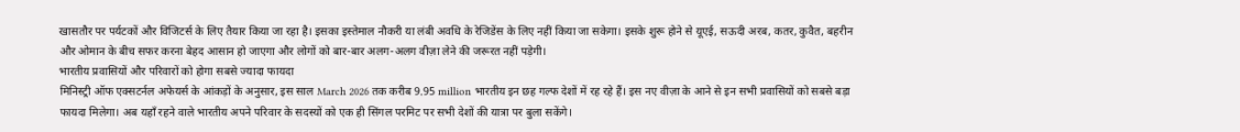खासतौर पर पर्यटकों और विजिटर्स के लिए तैयार किया जा रहा है। इसका इस्तेमाल नौकरी या लंबी अवधि के रेजिडेंस के लिए नहीं किया जा सकेगा। इसके शुरू होने से यूएई, सऊदी अरब, कतर, कुवैत, बहरीन और ओमान के बीच सफर करना बेहद आसान हो जाएगा और लोगों को बार-बार अलग-अलग वीज़ा लेने की जरूरत नहीं पड़ेगी।
भारतीय प्रवासियों और परिवारों को होगा सबसे ज्यादा फायदा
मिनिस्ट्री ऑफ एक्सटर्नल अफेयर्स के आंकड़ों के अनुसार, इस साल March 2026 तक करीब 9.95 million भारतीय इन छह गल्फ देशों में रह रहे हैं। इस नए वीज़ा के आने से इन सभी प्रवासियों को सबसे बड़ा फायदा मिलेगा। अब यहाँ रहने वाले भारतीय अपने परिवार के सदस्यों को एक ही सिंगल परमिट पर सभी देशों की यात्रा पर बुला सकेंगे।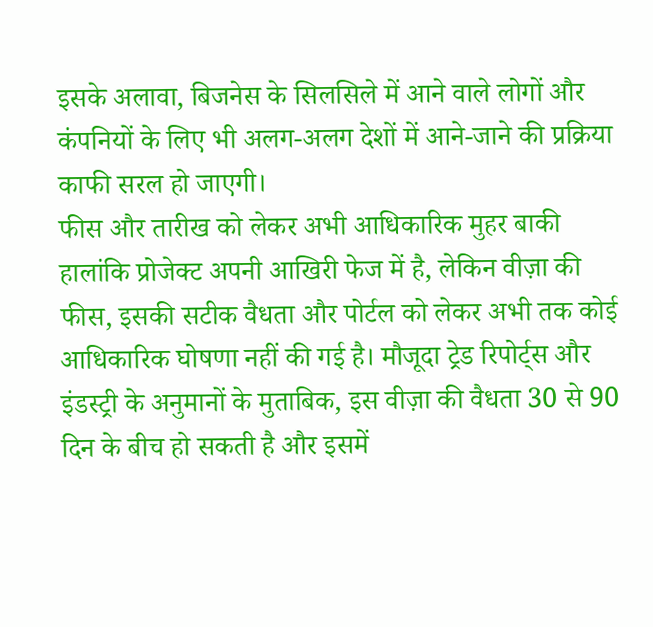इसके अलावा, बिजनेस के सिलसिले में आने वाले लोगों और कंपनियों के लिए भी अलग-अलग देशों में आने-जाने की प्रक्रिया काफी सरल हो जाएगी।
फीस और तारीख को लेकर अभी आधिकारिक मुहर बाकी
हालांकि प्रोजेक्ट अपनी आखिरी फेज में है, लेकिन वीज़ा की फीस, इसकी सटीक वैधता और पोर्टल को लेकर अभी तक कोई आधिकारिक घोषणा नहीं की गई है। मौजूदा ट्रेड रिपोर्ट्स और इंडस्ट्री के अनुमानों के मुताबिक, इस वीज़ा की वैधता 30 से 90 दिन के बीच हो सकती है और इसमें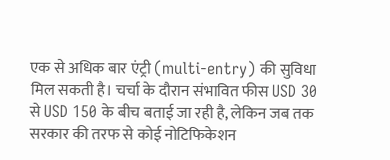एक से अधिक बार एंट्री (multi-entry) की सुविधा मिल सकती है। चर्चा के दौरान संभावित फीस USD 30 से USD 150 के बीच बताई जा रही है, लेकिन जब तक सरकार की तरफ से कोई नोटिफिकेशन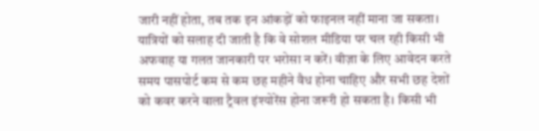जारी नहीं होता, तब तक इन आंकड़ों को फाइनल नहीं माना जा सकता।
यात्रियों को सलाह दी जाती है कि वे सोशल मीडिया पर चल रही किसी भी अफवाह या गलत जानकारी पर भरोसा न करें। वीज़ा के लिए आवेदन करते समय पासपोर्ट कम से कम छह महीने वैध होना चाहिए और सभी छह देशों को कवर करने वाला ट्रैवल इंश्योरेंस होना जरूरी हो सकता है। किसी भी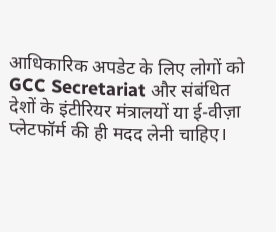आधिकारिक अपडेट के लिए लोगों को GCC Secretariat और संबंधित देशों के इंटीरियर मंत्रालयों या ई-वीज़ा प्लेटफॉर्म की ही मदद लेनी चाहिए।